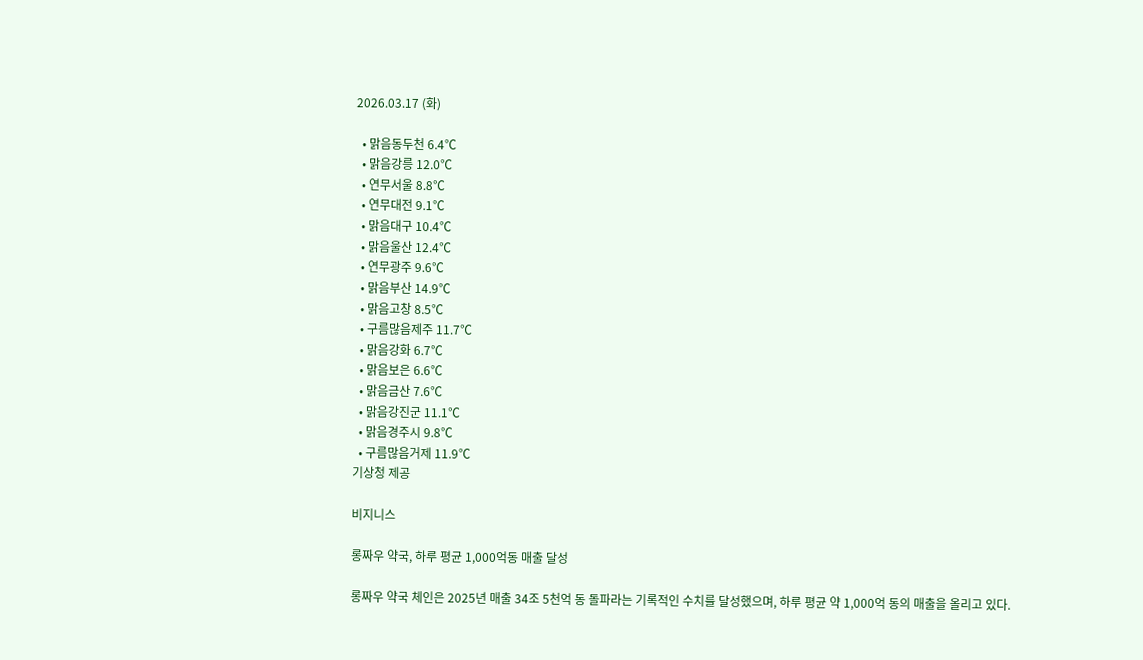2026.03.17 (화)

  • 맑음동두천 6.4℃
  • 맑음강릉 12.0℃
  • 연무서울 8.8℃
  • 연무대전 9.1℃
  • 맑음대구 10.4℃
  • 맑음울산 12.4℃
  • 연무광주 9.6℃
  • 맑음부산 14.9℃
  • 맑음고창 8.5℃
  • 구름많음제주 11.7℃
  • 맑음강화 6.7℃
  • 맑음보은 6.6℃
  • 맑음금산 7.6℃
  • 맑음강진군 11.1℃
  • 맑음경주시 9.8℃
  • 구름많음거제 11.9℃
기상청 제공

비지니스

롱짜우 약국, 하루 평균 1,000억동 매출 달성

롱짜우 약국 체인은 2025년 매출 34조 5천억 동 돌파라는 기록적인 수치를 달성했으며, 하루 평균 약 1,000억 동의 매출을 올리고 있다.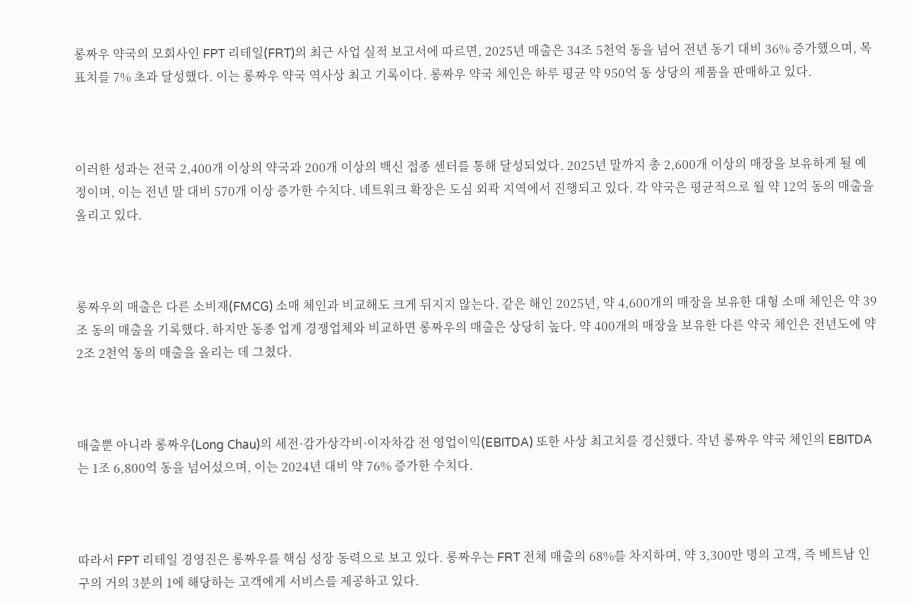롱짜우 약국의 모회사인 FPT 리테일(FRT)의 최근 사업 실적 보고서에 따르면, 2025년 매출은 34조 5천억 동을 넘어 전년 동기 대비 36% 증가했으며, 목표치를 7% 초과 달성했다. 이는 롱짜우 약국 역사상 최고 기록이다. 롱짜우 약국 체인은 하루 평균 약 950억 동 상당의 제품을 판매하고 있다.



이러한 성과는 전국 2,400개 이상의 약국과 200개 이상의 백신 접종 센터를 통해 달성되었다. 2025년 말까지 총 2,600개 이상의 매장을 보유하게 될 예정이며, 이는 전년 말 대비 570개 이상 증가한 수치다. 네트워크 확장은 도심 외곽 지역에서 진행되고 있다. 각 약국은 평균적으로 월 약 12억 동의 매출을 올리고 있다.



롱짜우의 매출은 다른 소비재(FMCG) 소매 체인과 비교해도 크게 뒤지지 않는다. 같은 해인 2025년, 약 4,600개의 매장을 보유한 대형 소매 체인은 약 39조 동의 매출을 기록했다. 하지만 동종 업계 경쟁업체와 비교하면 롱짜우의 매출은 상당히 높다. 약 400개의 매장을 보유한 다른 약국 체인은 전년도에 약 2조 2천억 동의 매출을 올리는 데 그쳤다.



매출뿐 아니라 롱짜우(Long Chau)의 세전·감가상각비·이자차감 전 영업이익(EBITDA) 또한 사상 최고치를 경신했다. 작년 롱짜우 약국 체인의 EBITDA는 1조 6,800억 동을 넘어섰으며, 이는 2024년 대비 약 76% 증가한 수치다.



따라서 FPT 리테일 경영진은 롱짜우를 핵심 성장 동력으로 보고 있다. 롱짜우는 FRT 전체 매출의 68%를 차지하며, 약 3,300만 명의 고객, 즉 베트남 인구의 거의 3분의 1에 해당하는 고객에게 서비스를 제공하고 있다.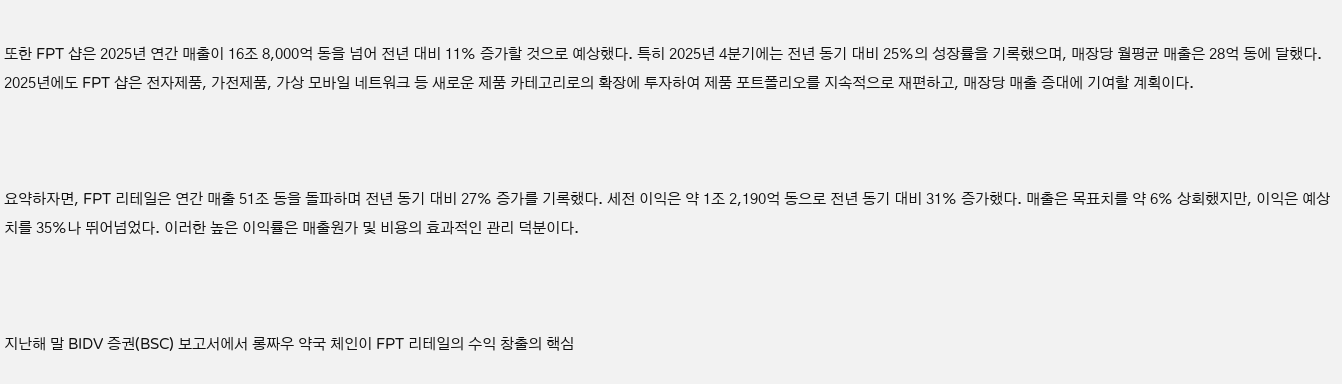또한 FPT 샵은 2025년 연간 매출이 16조 8,000억 동을 넘어 전년 대비 11% 증가할 것으로 예상했다. 특히 2025년 4분기에는 전년 동기 대비 25%의 성장률을 기록했으며, 매장당 월평균 매출은 28억 동에 달했다. 2025년에도 FPT 샵은 전자제품, 가전제품, 가상 모바일 네트워크 등 새로운 제품 카테고리로의 확장에 투자하여 제품 포트폴리오를 지속적으로 재편하고, 매장당 매출 증대에 기여할 계획이다.



요약하자면, FPT 리테일은 연간 매출 51조 동을 돌파하며 전년 동기 대비 27% 증가를 기록했다. 세전 이익은 약 1조 2,190억 동으로 전년 동기 대비 31% 증가했다. 매출은 목표치를 약 6% 상회했지만, 이익은 예상치를 35%나 뛰어넘었다. 이러한 높은 이익률은 매출원가 및 비용의 효과적인 관리 덕분이다.



지난해 말 BIDV 증권(BSC) 보고서에서 롱짜우 약국 체인이 FPT 리테일의 수익 창출의 핵심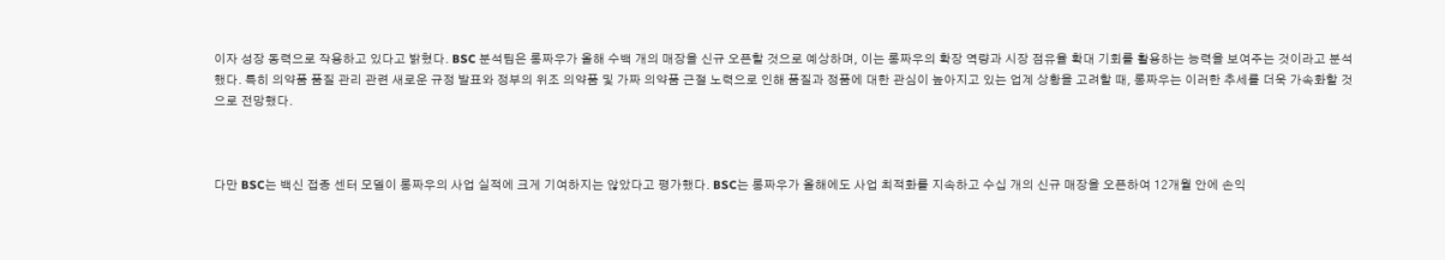이자 성장 동력으로 작용하고 있다고 밝혔다. BSC 분석팀은 롱짜우가 올해 수백 개의 매장을 신규 오픈할 것으로 예상하며, 이는 롱짜우의 확장 역량과 시장 점유율 확대 기회를 활용하는 능력을 보여주는 것이라고 분석했다. 특히 의약품 품질 관리 관련 새로운 규정 발표와 정부의 위조 의약품 및 가짜 의약품 근절 노력으로 인해 품질과 정품에 대한 관심이 높아지고 있는 업계 상황을 고려할 때, 롱짜우는 이러한 추세를 더욱 가속화할 것으로 전망했다.



다만 BSC는 백신 접종 센터 모델이 롱짜우의 사업 실적에 크게 기여하지는 않았다고 평가했다. BSC는 롱짜우가 올해에도 사업 최적화를 지속하고 수십 개의 신규 매장을 오픈하여 12개월 안에 손익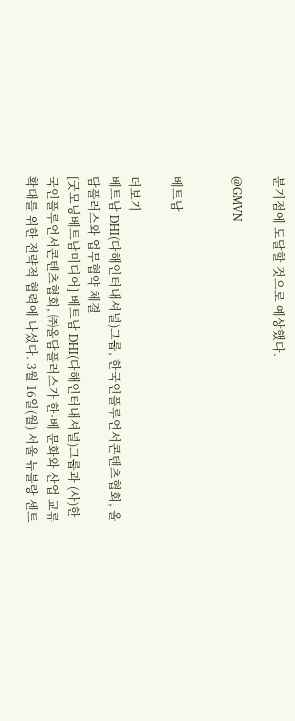분기점에 도달할 것으로 예상했다.

@GMVN


베트남

더보기
베트남 DHI(다해인터내셔널)그룹, 한국인플루언서콘텐츠협회, 올담플러스와 업무협약 체결
[굿모닝베트남미디어] 베트남 DHI(다해인터내셔널)그룹과 (사)한국인플루언서콘텐츠협회, ㈜올담플러스가 한·베 문화와 산업 교류 확대를 위한 전략적 협력에 나섰다. 3월 16일(월) 서울 뉴블랑 센트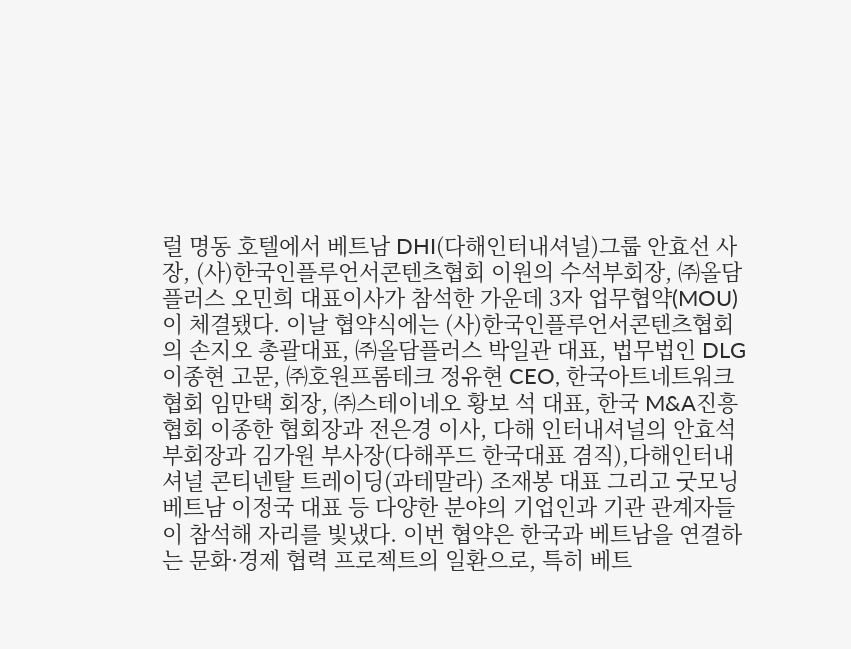럴 명동 호텔에서 베트남 DHI(다해인터내셔널)그룹 안효선 사장, (사)한국인플루언서콘텐츠협회 이원의 수석부회장, ㈜올담플러스 오민희 대표이사가 참석한 가운데 3자 업무협약(MOU)이 체결됐다. 이날 협약식에는 (사)한국인플루언서콘텐츠협회의 손지오 총괄대표, ㈜올담플러스 박일관 대표, 법무법인 DLG 이종현 고문, ㈜호원프롬테크 정유현 CEO, 한국아트네트워크협회 임만택 회장, ㈜스테이네오 황보 석 대표, 한국 M&A진흥협회 이종한 협회장과 전은경 이사, 다해 인터내셔널의 안효석 부회장과 김가원 부사장(다해푸드 한국대표 겸직),다해인터내셔널 콘티넨탈 트레이딩(과테말라) 조재봉 대표 그리고 굿모닝베트남 이정국 대표 등 다양한 분야의 기업인과 기관 관계자들이 참석해 자리를 빛냈다. 이번 협약은 한국과 베트남을 연결하는 문화·경제 협력 프로젝트의 일환으로, 특히 베트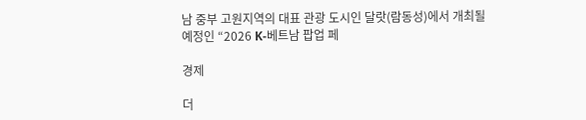남 중부 고원지역의 대표 관광 도시인 달랏(람동성)에서 개최될 예정인 “2026 K-베트남 팝업 페

경제

더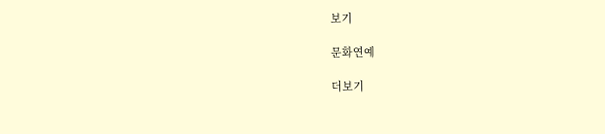보기

문화연예

더보기